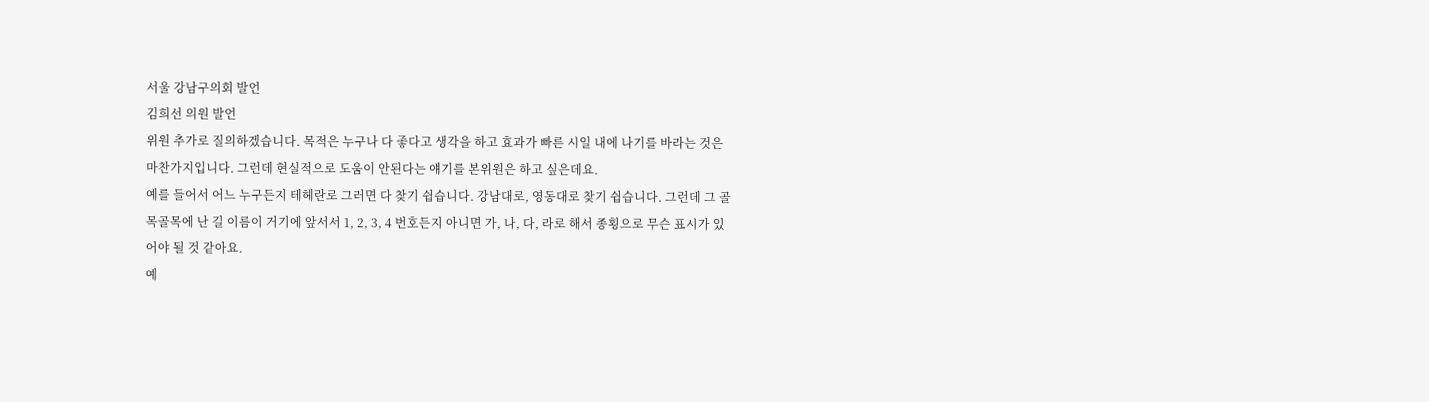서울 강남구의회 발언
김희선 의원 발언
위원 추가로 질의하겠습니다. 목적은 누구나 다 좋다고 생각을 하고 효과가 빠른 시일 내에 나기를 바라는 것은 마찬가지입니다. 그런데 현실적으로 도움이 안된다는 얘기를 본위원은 하고 싶은데요.
예를 들어서 어느 누구든지 테헤란로 그러면 다 찾기 쉽습니다. 강남대로, 영동대로 찾기 쉽습니다. 그런데 그 골목골목에 난 길 이름이 거기에 앞서서 1, 2, 3, 4 번호든지 아니면 가, 나, 다, 라로 해서 종횡으로 무슨 표시가 있어야 될 것 같아요.
예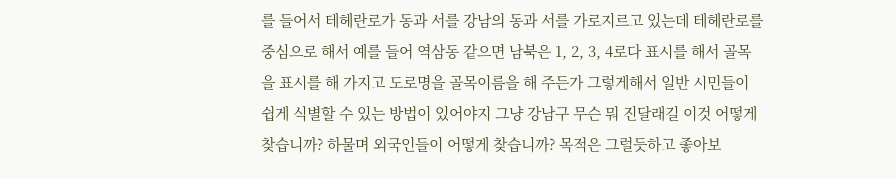를 들어서 테헤란로가 동과 서를 강남의 동과 서를 가로지르고 있는데 테헤란로를 중심으로 해서 예를 들어 역삼동 같으면 남북은 1, 2, 3, 4로다 표시를 해서 골목을 표시를 해 가지고 도로명을 골목이름을 해 주든가 그렇게해서 일반 시민들이 쉽게 식별할 수 있는 방법이 있어야지 그냥 강남구 무슨 뭐 진달래길 이것 어떻게 찾습니까? 하물며 외국인들이 어떻게 찾습니까? 목적은 그럴듯하고 좋아보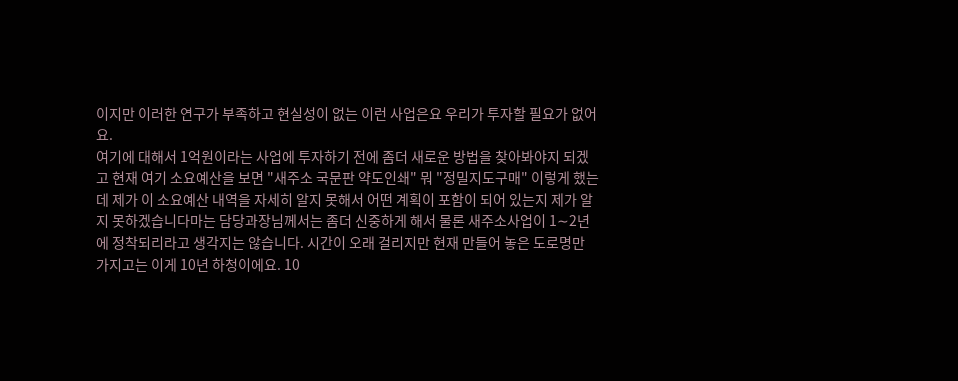이지만 이러한 연구가 부족하고 현실성이 없는 이런 사업은요 우리가 투자할 필요가 없어요.
여기에 대해서 1억원이라는 사업에 투자하기 전에 좀더 새로운 방법을 찾아봐야지 되겠고 현재 여기 소요예산을 보면 "새주소 국문판 약도인쇄" 뭐 "정밀지도구매" 이렇게 했는데 제가 이 소요예산 내역을 자세히 알지 못해서 어떤 계획이 포함이 되어 있는지 제가 알지 못하겠습니다마는 담당과장님께서는 좀더 신중하게 해서 물론 새주소사업이 1∼2년에 정착되리라고 생각지는 않습니다. 시간이 오래 걸리지만 현재 만들어 놓은 도로명만 가지고는 이게 10년 하청이에요. 10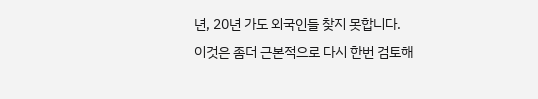년, 20년 가도 외국인들 찾지 못합니다.
이것은 좀더 근본적으로 다시 한번 검토해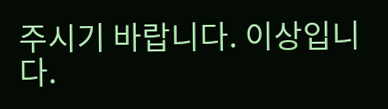주시기 바랍니다. 이상입니다.